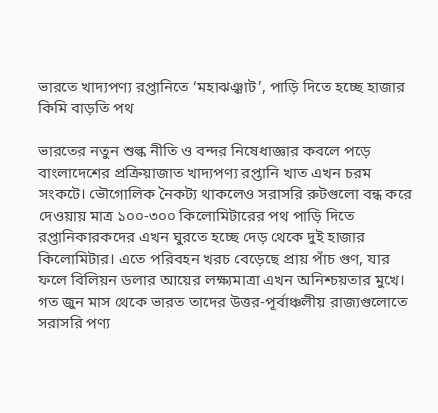ভারতে খাদ্যপণ্য রপ্তানিতে ‘মহাঝঞ্ঝাট’, পাড়ি দিতে হচ্ছে হাজার কিমি বাড়তি পথ

ভারতের নতুন শুল্ক নীতি ও বন্দর নিষেধাজ্ঞার কবলে পড়ে বাংলাদেশের প্রক্রিয়াজাত খাদ্যপণ্য রপ্তানি খাত এখন চরম সংকটে। ভৌগোলিক নৈকট্য থাকলেও সরাসরি রুটগুলো বন্ধ করে দেওয়ায় মাত্র ১০০-৩০০ কিলোমিটারের পথ পাড়ি দিতে রপ্তানিকারকদের এখন ঘুরতে হচ্ছে দেড় থেকে দুই হাজার কিলোমিটার। এতে পরিবহন খরচ বেড়েছে প্রায় পাঁচ গুণ, যার ফলে বিলিয়ন ডলার আয়ের লক্ষ্যমাত্রা এখন অনিশ্চয়তার মুখে।
গত জুন মাস থেকে ভারত তাদের উত্তর-পূর্বাঞ্চলীয় রাজ্যগুলোতে সরাসরি পণ্য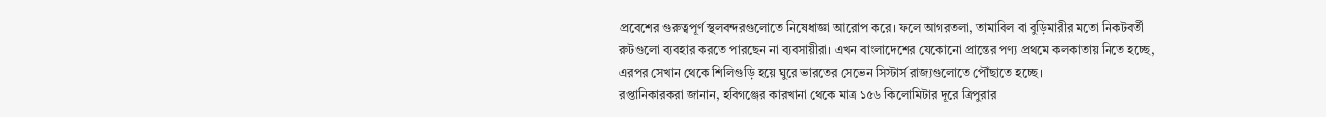প্রবেশের গুরুত্বপূর্ণ স্থলবন্দরগুলোতে নিষেধাজ্ঞা আরোপ করে। ফলে আগরতলা, তামাবিল বা বুড়িমারীর মতো নিকটবর্তী রুটগুলো ব্যবহার করতে পারছেন না ব্যবসায়ীরা। এখন বাংলাদেশের যেকোনো প্রান্তের পণ্য প্রথমে কলকাতায় নিতে হচ্ছে, এরপর সেখান থেকে শিলিগুড়ি হয়ে ঘুরে ভারতের সেভেন সিস্টার্স রাজ্যগুলোতে পৌঁছাতে হচ্ছে।
রপ্তানিকারকরা জানান, হবিগঞ্জের কারখানা থেকে মাত্র ১৫৬ কিলোমিটার দূরে ত্রিপুরার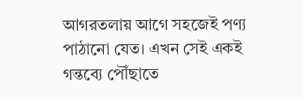আগরতলায় আগে সহজেই পণ্য পাঠানো যেত। এখন সেই একই গন্তব্যে পৌঁছাতে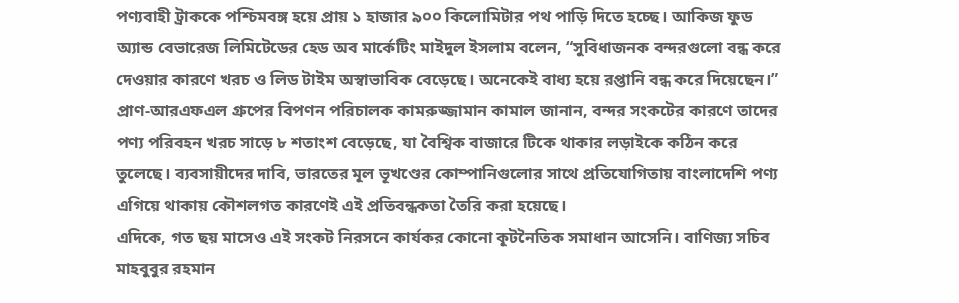পণ্যবাহী ট্রাককে পশ্চিমবঙ্গ হয়ে প্রায় ১ হাজার ৯০০ কিলোমিটার পথ পাড়ি দিতে হচ্ছে। আকিজ ফুড অ্যান্ড বেভারেজ লিমিটেডের হেড অব মার্কেটিং মাইদুল ইসলাম বলেন, “সুবিধাজনক বন্দরগুলো বন্ধ করে দেওয়ার কারণে খরচ ও লিড টাইম অস্বাভাবিক বেড়েছে। অনেকেই বাধ্য হয়ে রপ্তানি বন্ধ করে দিয়েছেন।”
প্রাণ-আরএফএল গ্রুপের বিপণন পরিচালক কামরুজ্জামান কামাল জানান, বন্দর সংকটের কারণে তাদের পণ্য পরিবহন খরচ সাড়ে ৮ শতাংশ বেড়েছে, যা বৈশ্বিক বাজারে টিকে থাকার লড়াইকে কঠিন করে তুলেছে। ব্যবসায়ীদের দাবি, ভারতের মূল ভূখণ্ডের কোম্পানিগুলোর সাথে প্রতিযোগিতায় বাংলাদেশি পণ্য এগিয়ে থাকায় কৌশলগত কারণেই এই প্রতিবন্ধকতা তৈরি করা হয়েছে।
এদিকে, গত ছয় মাসেও এই সংকট নিরসনে কার্যকর কোনো কূটনৈতিক সমাধান আসেনি। বাণিজ্য সচিব মাহবুবুর রহমান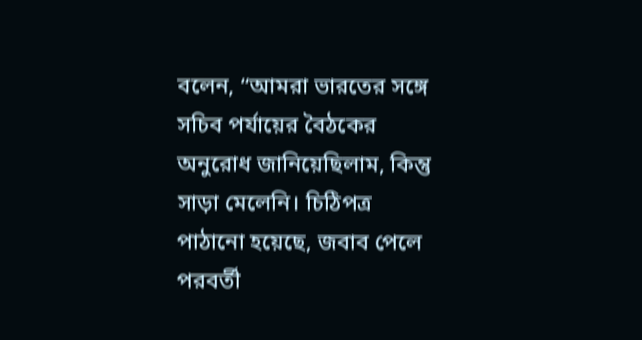বলেন, “আমরা ভারতের সঙ্গে সচিব পর্যায়ের বৈঠকের অনুরোধ জানিয়েছিলাম, কিন্তু সাড়া মেলেনি। চিঠিপত্র পাঠানো হয়েছে, জবাব পেলে পরবর্তী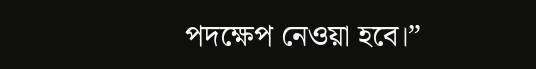পদক্ষেপ নেওয়া হবে।”